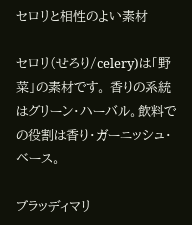セロリと相性のよい素材

セロリ(せろり/celery)は「野菜」の素材です。 香りの系統はグリーン・ハーバル。飲料での役割は香り・ガーニッシュ・ベース。

ブラッディマリ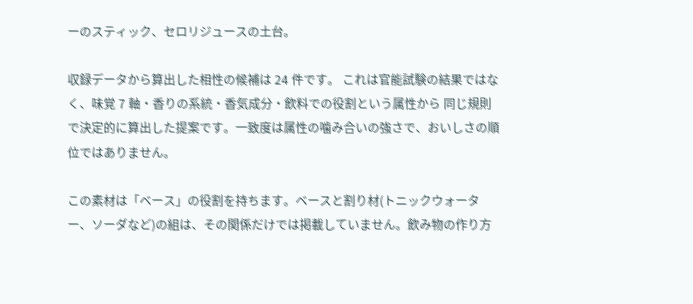ーのスティック、セロリジュースの土台。

収録データから算出した相性の候補は 24 件です。 これは官能試験の結果ではなく、味覚 7 軸・香りの系統・香気成分・飲料での役割という属性から 同じ規則で決定的に算出した提案です。一致度は属性の噛み合いの強さで、おいしさの順位ではありません。

この素材は「ベース」の役割を持ちます。ベースと割り材(トニックウォーター、ソーダなど)の組は、その関係だけでは掲載していません。飲み物の作り方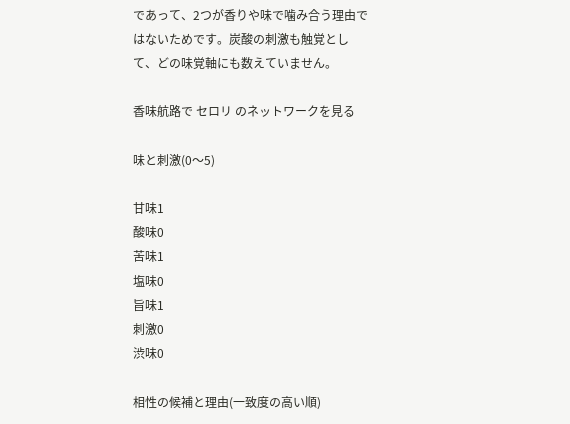であって、2つが香りや味で噛み合う理由ではないためです。炭酸の刺激も触覚として、どの味覚軸にも数えていません。

香味航路で セロリ のネットワークを見る

味と刺激(0〜5)

甘味1
酸味0
苦味1
塩味0
旨味1
刺激0
渋味0

相性の候補と理由(一致度の高い順)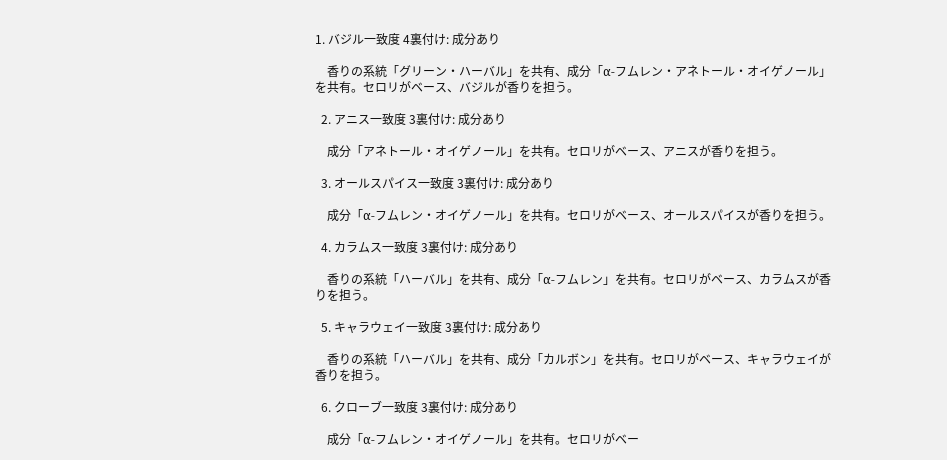1. バジル一致度 4裏付け: 成分あり

    香りの系統「グリーン・ハーバル」を共有、成分「α-フムレン・アネトール・オイゲノール」を共有。セロリがベース、バジルが香りを担う。

  2. アニス一致度 3裏付け: 成分あり

    成分「アネトール・オイゲノール」を共有。セロリがベース、アニスが香りを担う。

  3. オールスパイス一致度 3裏付け: 成分あり

    成分「α-フムレン・オイゲノール」を共有。セロリがベース、オールスパイスが香りを担う。

  4. カラムス一致度 3裏付け: 成分あり

    香りの系統「ハーバル」を共有、成分「α-フムレン」を共有。セロリがベース、カラムスが香りを担う。

  5. キャラウェイ一致度 3裏付け: 成分あり

    香りの系統「ハーバル」を共有、成分「カルボン」を共有。セロリがベース、キャラウェイが香りを担う。

  6. クローブ一致度 3裏付け: 成分あり

    成分「α-フムレン・オイゲノール」を共有。セロリがベー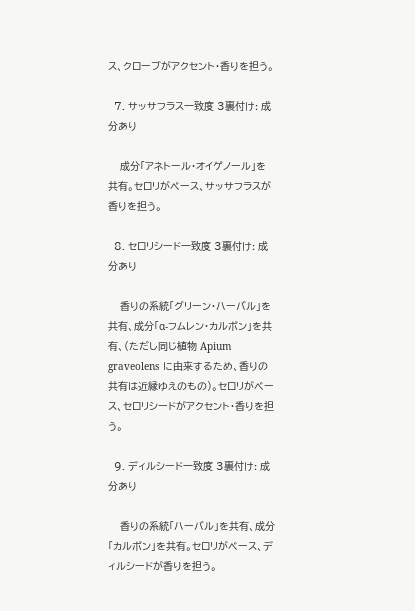ス、クローブがアクセント・香りを担う。

  7. サッサフラス一致度 3裏付け: 成分あり

    成分「アネトール・オイゲノール」を共有。セロリがベース、サッサフラスが香りを担う。

  8. セロリシード一致度 3裏付け: 成分あり

    香りの系統「グリーン・ハーバル」を共有、成分「α-フムレン・カルボン」を共有、(ただし同じ植物 Apium graveolens に由来するため、香りの共有は近縁ゆえのもの)。セロリがベース、セロリシードがアクセント・香りを担う。

  9. ディルシード一致度 3裏付け: 成分あり

    香りの系統「ハーバル」を共有、成分「カルボン」を共有。セロリがベース、ディルシードが香りを担う。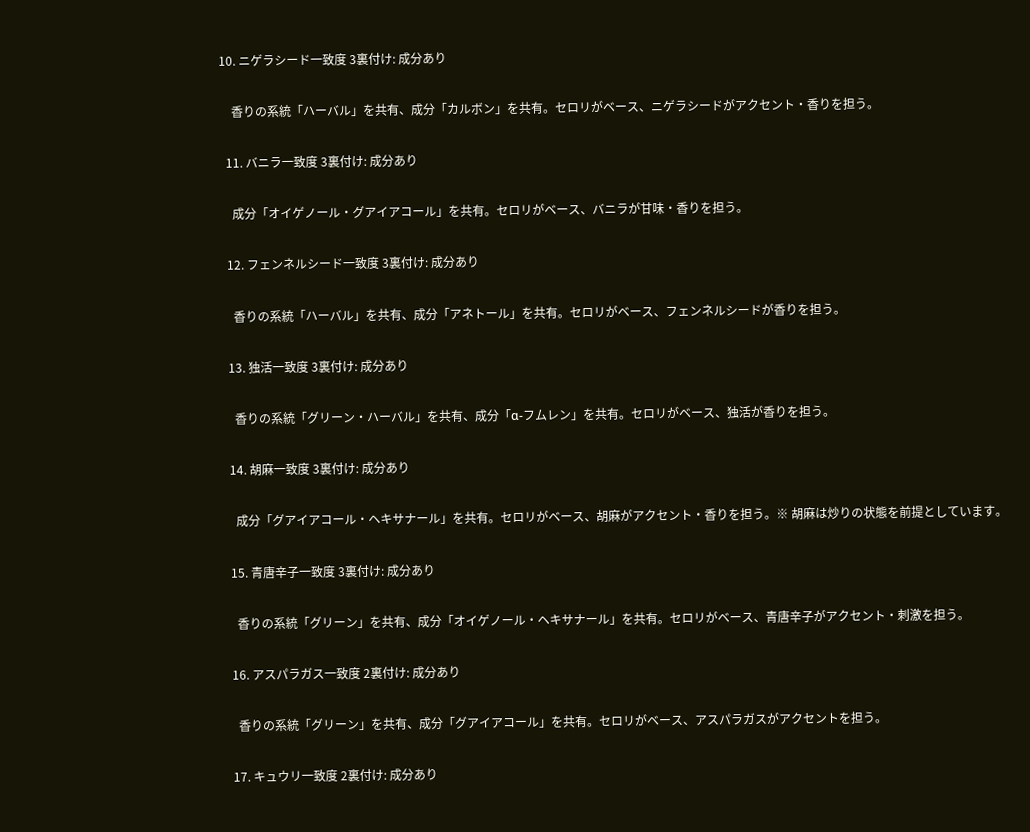10. ニゲラシード一致度 3裏付け: 成分あり

    香りの系統「ハーバル」を共有、成分「カルボン」を共有。セロリがベース、ニゲラシードがアクセント・香りを担う。

  11. バニラ一致度 3裏付け: 成分あり

    成分「オイゲノール・グアイアコール」を共有。セロリがベース、バニラが甘味・香りを担う。

  12. フェンネルシード一致度 3裏付け: 成分あり

    香りの系統「ハーバル」を共有、成分「アネトール」を共有。セロリがベース、フェンネルシードが香りを担う。

  13. 独活一致度 3裏付け: 成分あり

    香りの系統「グリーン・ハーバル」を共有、成分「α-フムレン」を共有。セロリがベース、独活が香りを担う。

  14. 胡麻一致度 3裏付け: 成分あり

    成分「グアイアコール・ヘキサナール」を共有。セロリがベース、胡麻がアクセント・香りを担う。※ 胡麻は炒りの状態を前提としています。

  15. 青唐辛子一致度 3裏付け: 成分あり

    香りの系統「グリーン」を共有、成分「オイゲノール・ヘキサナール」を共有。セロリがベース、青唐辛子がアクセント・刺激を担う。

  16. アスパラガス一致度 2裏付け: 成分あり

    香りの系統「グリーン」を共有、成分「グアイアコール」を共有。セロリがベース、アスパラガスがアクセントを担う。

  17. キュウリ一致度 2裏付け: 成分あり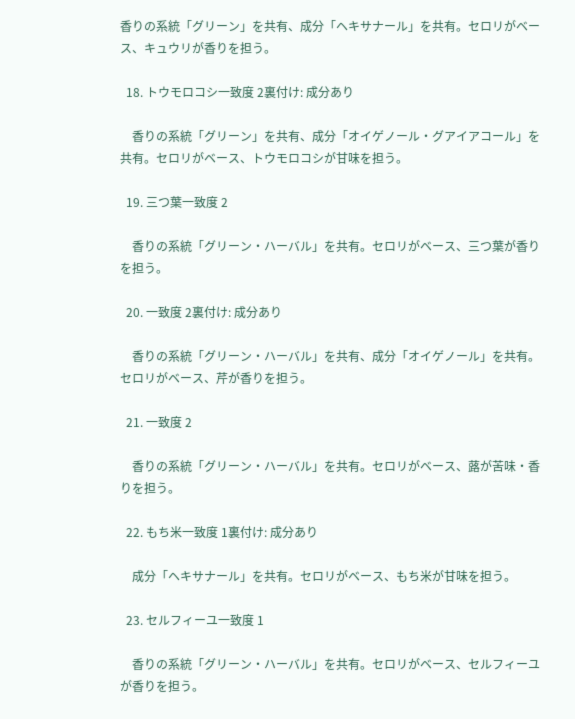香りの系統「グリーン」を共有、成分「ヘキサナール」を共有。セロリがベース、キュウリが香りを担う。

  18. トウモロコシ一致度 2裏付け: 成分あり

    香りの系統「グリーン」を共有、成分「オイゲノール・グアイアコール」を共有。セロリがベース、トウモロコシが甘味を担う。

  19. 三つ葉一致度 2

    香りの系統「グリーン・ハーバル」を共有。セロリがベース、三つ葉が香りを担う。

  20. 一致度 2裏付け: 成分あり

    香りの系統「グリーン・ハーバル」を共有、成分「オイゲノール」を共有。セロリがベース、芹が香りを担う。

  21. 一致度 2

    香りの系統「グリーン・ハーバル」を共有。セロリがベース、蕗が苦味・香りを担う。

  22. もち米一致度 1裏付け: 成分あり

    成分「ヘキサナール」を共有。セロリがベース、もち米が甘味を担う。

  23. セルフィーユ一致度 1

    香りの系統「グリーン・ハーバル」を共有。セロリがベース、セルフィーユが香りを担う。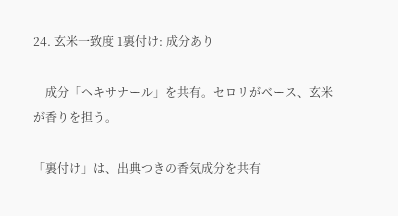24. 玄米一致度 1裏付け: 成分あり

    成分「ヘキサナール」を共有。セロリがベース、玄米が香りを担う。

「裏付け」は、出典つきの香気成分を共有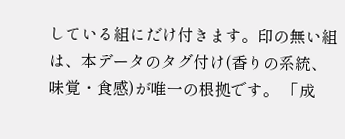している組にだけ付きます。印の無い組は、本データのタグ付け(香りの系統、味覚・食感)が唯一の根拠です。 「成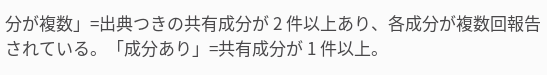分が複数」=出典つきの共有成分が 2 件以上あり、各成分が複数回報告されている。「成分あり」=共有成分が 1 件以上。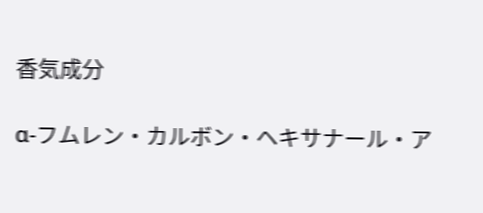香気成分

α-フムレン・カルボン・ヘキサナール・ア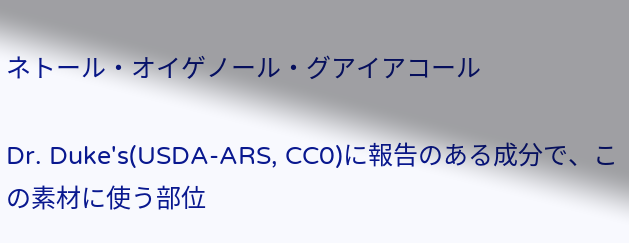ネトール・オイゲノール・グアイアコール

Dr. Duke's(USDA-ARS, CC0)に報告のある成分で、この素材に使う部位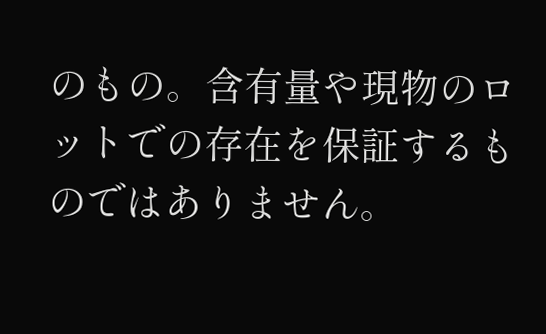のもの。含有量や現物のロットでの存在を保証するものではありません。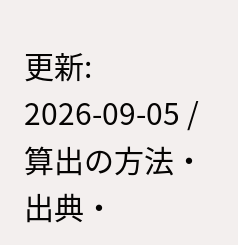更新: 2026-09-05 / 算出の方法・出典・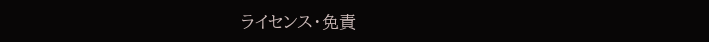ライセンス・免責